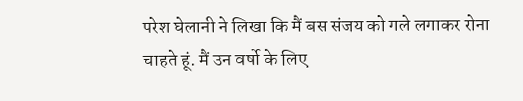परेश घेलानी ने लिखा कि मैं बस संजय को गले लगाकर रोना चाहते हूं. मैं उन वर्षो के लिए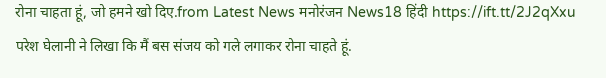रोना चाहता हूं, जो हमने खो दिए.from Latest News मनोरंजन News18 हिंदी https://ift.tt/2J2qXxu
परेश घेलानी ने लिखा कि मैं बस संजय को गले लगाकर रोना चाहते हूं.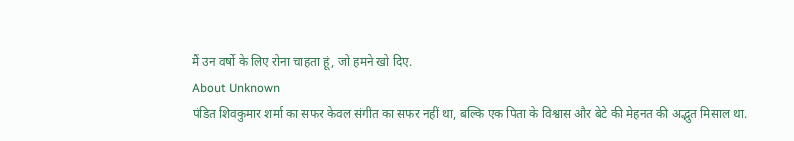मैं उन वर्षो के लिए रोना चाहता हूं, जो हमने खो दिए.
About Unknown
पंडित शिवकुमार शर्मा का सफर केवल संगीत का सफर नहीं था, बल्कि एक पिता के विश्वास और बेटे की मेहनत की अद्भुत मिसाल था.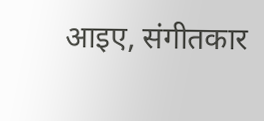आइए, संगीतकार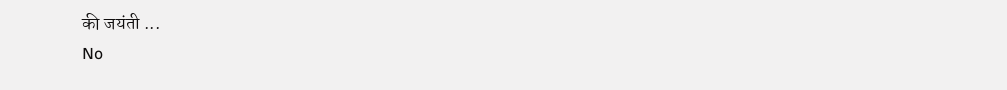की जयंती ...
No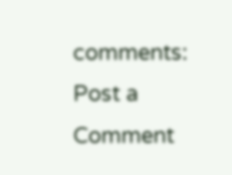comments:
Post a Comment